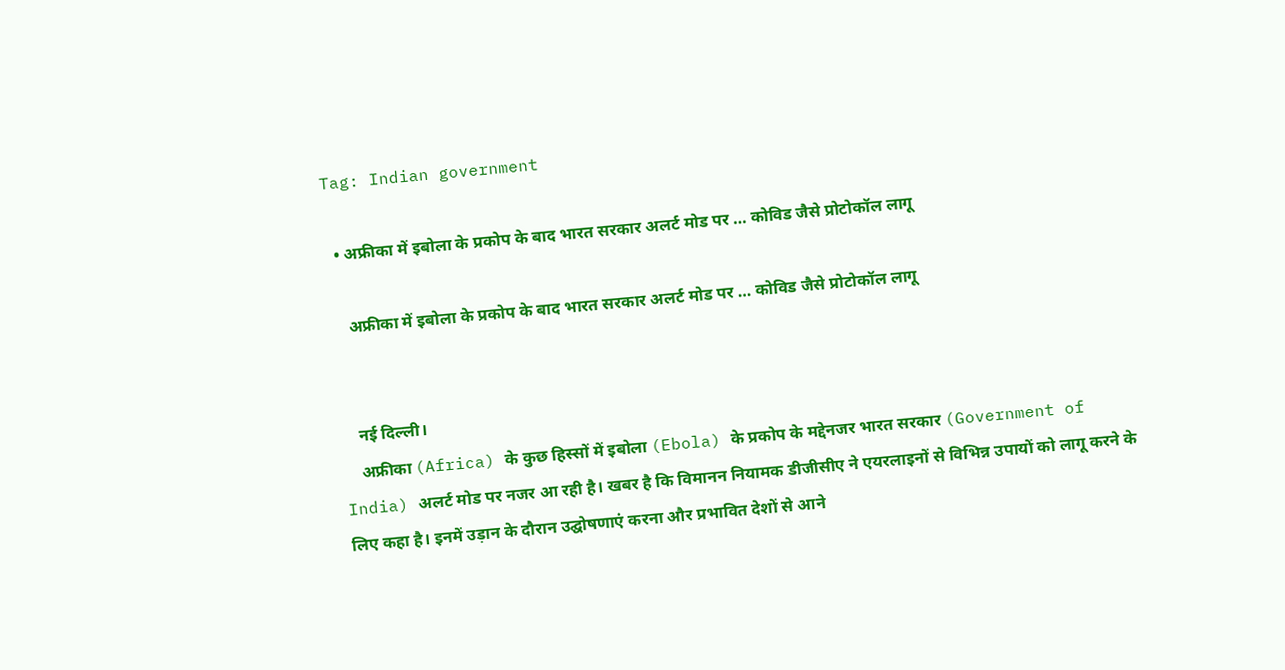Tag: Indian government

  • अफ्रीका में इबोला के प्रकोप के बाद भारत सरकार अलर्ट मोड पर … कोविड जैसे प्रोटोकॉल लागू

    अफ्रीका में इबोला के प्रकोप के बाद भारत सरकार अलर्ट मोड पर … कोविड जैसे प्रोटोकॉल लागू


    नई दिल्ली।
    अफ्रीका (Africa) के कुछ हिस्सों में इबोला (Ebola) के प्रकोप के मद्देनजर भारत सरकार (Government of India) अलर्ट मोड पर नजर आ रही है। खबर है कि विमानन नियामक डीजीसीए ने एयरलाइनों से विभिन्न उपायों को लागू करने के लिए कहा है। इनमें उड़ान के दौरान उद्घोषणाएं करना और प्रभावित देशों से आने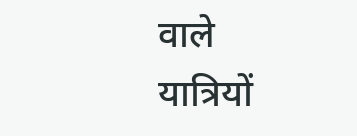वाले यात्रियों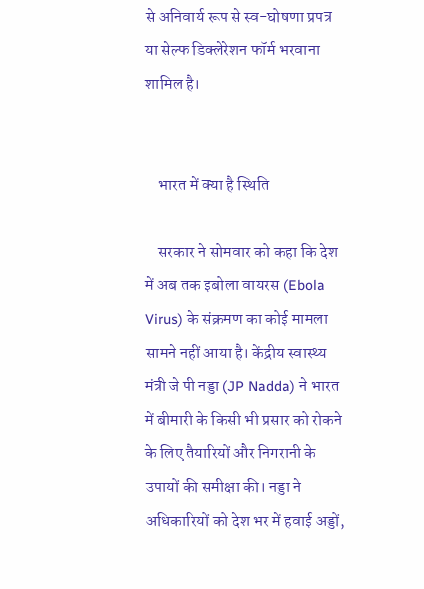से अनिवार्य रूप से स्व-घोषणा प्रपत्र या सेल्फ डिक्लेरेशन फॉर्म भरवाना शामिल है।


    भारत में क्या है स्थिति

    सरकार ने सोमवार को कहा कि देश में अब तक इबोला वायरस (Ebola Virus) के संक्रमण का कोई मामला सामने नहीं आया है। केंद्रीय स्वास्थ्य मंत्री जे पी नड्डा (JP Nadda) ने भारत में बीमारी के किसी भी प्रसार को रोकने के लिए तैयारियों और निगरानी के उपायों की समीक्षा की। नड्डा ने अधिकारियों को देश भर में हवाई अड्डों,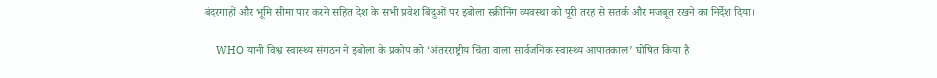बंदरगाहों और भूमि सीमा पार करने सहित देश के सभी प्रवेश बिंदुओं पर इबोला स्क्रीनिंग व्यवस्था को पूरी तरह से सतर्क और मजबूत रखने का निर्देश दिया।

    WHO यानी विश्व स्वास्थ्य संगठन ने इबोला के प्रकोप को ‘अंतरराष्ट्रीय चिंता वाला सार्वजनिक स्वास्थ्य आपातकाल’ घोषित किया है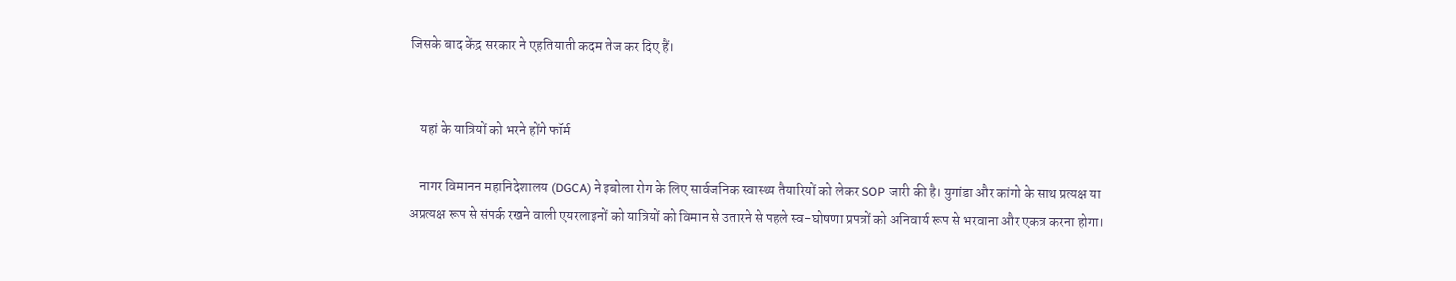जिसके बाद केंद्र सरकार ने एहतियाती कदम तेज कर दिए हैं।


    यहां के यात्रियों को भरने होंगे फॉर्म

    नागर विमानन महानिदेशालय (DGCA) ने इबोला रोग के लिए सार्वजनिक स्वास्थ्य तैयारियों को लेकर SOP जारी की है। युगांडा और कांगो के साथ प्रत्यक्ष या अप्रत्यक्ष रूप से संपर्क रखने वाली एयरलाइनों को यात्रियों को विमान से उतारने से पहले स्व-घोषणा प्रपत्रों को अनिवार्य रूप से भरवाना और एकत्र करना होगा।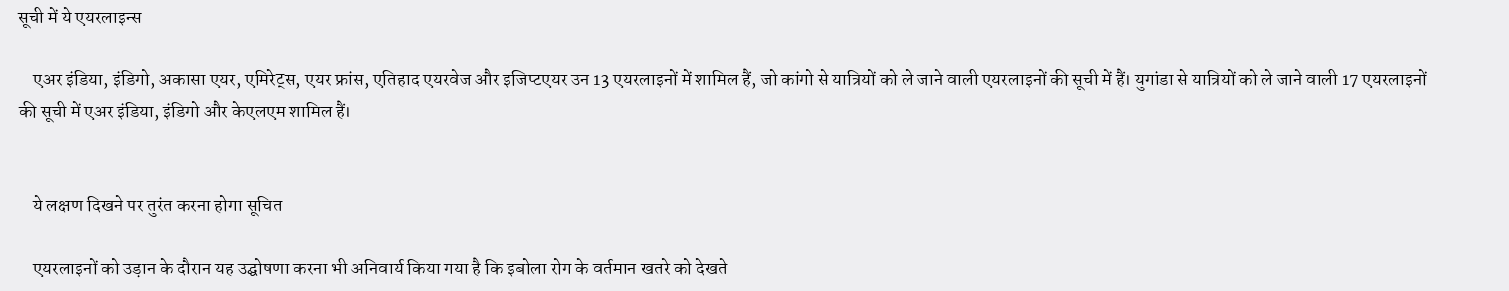सूची में ये एयरलाइन्स

    एअर इंडिया, इंडिगो, अकासा एयर, एमिरेट्स, एयर फ्रांस, एतिहाद एयरवेज और इजिप्टएयर उन 13 एयरलाइनों में शामिल हैं, जो कांगो से यात्रियों को ले जाने वाली एयरलाइनों की सूची में हैं। युगांडा से यात्रियों को ले जाने वाली 17 एयरलाइनों की सूची में एअर इंडिया, इंडिगो और केएलएम शामिल हैं।


    ये लक्षण दिखने पर तुरंत करना होगा सूचित

    एयरलाइनों को उड़ान के दौरान यह उद्घोषणा करना भी अनिवार्य किया गया है कि इबोला रोग के वर्तमान खतरे को देखते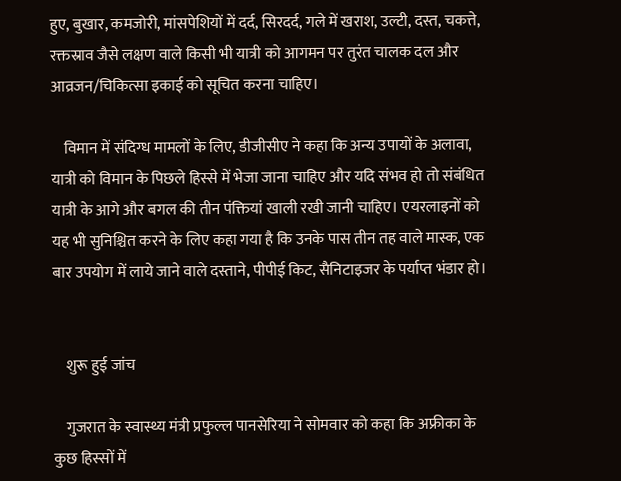हुए, बुखार, कमजोरी, मांसपेशियों में दर्द, सिरदर्द, गले में खराश, उल्टी, दस्त, चकत्ते, रक्तस्राव जैसे लक्षण वाले किसी भी यात्री को आगमन पर तुरंत चालक दल और आव्रजन/चिकित्सा इकाई को सूचित करना चाहिए।

    विमान में संदिग्ध मामलों के लिए, डीजीसीए ने कहा कि अन्य उपायों के अलावा, यात्री को विमान के पिछले हिस्से में भेजा जाना चाहिए और यदि संभव हो तो संबंधित यात्री के आगे और बगल की तीन पंक्तियां खाली रखी जानी चाहिए। एयरलाइनों को यह भी सुनिश्चित करने के लिए कहा गया है कि उनके पास तीन तह वाले मास्क, एक बार उपयोग में लाये जाने वाले दस्ताने, पीपीई किट, सैनिटाइजर के पर्याप्त भंडार हो।


    शुरू हुई जांच

    गुजरात के स्वास्थ्य मंत्री प्रफुल्ल पानसेरिया ने सोमवार को कहा कि अफ्रीका के कुछ हिस्सों में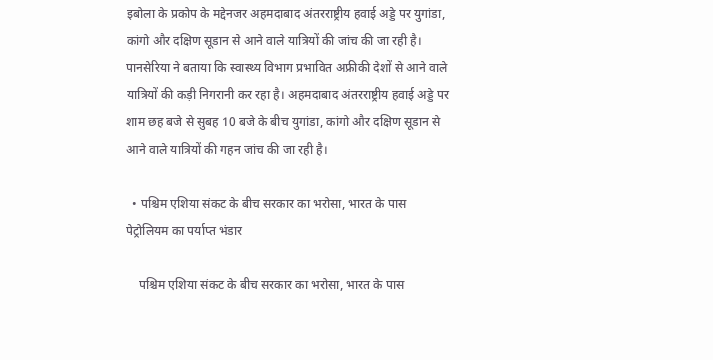इबोला के प्रकोप के मद्देनजर अहमदाबाद अंतरराष्ट्रीय हवाई अड्डे पर युगांडा, कांगो और दक्षिण सूडान से आने वाले यात्रियों की जांच की जा रही है। पानसेरिया ने बताया कि स्वास्थ्य विभाग प्रभावित अफ्रीकी देशों से आने वाले यात्रियों की कड़ी निगरानी कर रहा है। अहमदाबाद अंतरराष्ट्रीय हवाई अड्डे पर शाम छह बजे से सुबह 10 बजे के बीच युगांडा, कांगो और दक्षिण सूडान से आने वाले यात्रियों की गहन जांच की जा रही है।

  • पश्चिम एशिया संकट के बीच सरकार का भरोसा, भारत के पास पेट्रोलियम का पर्याप्त भंडार

    पश्चिम एशिया संकट के बीच सरकार का भरोसा, भारत के पास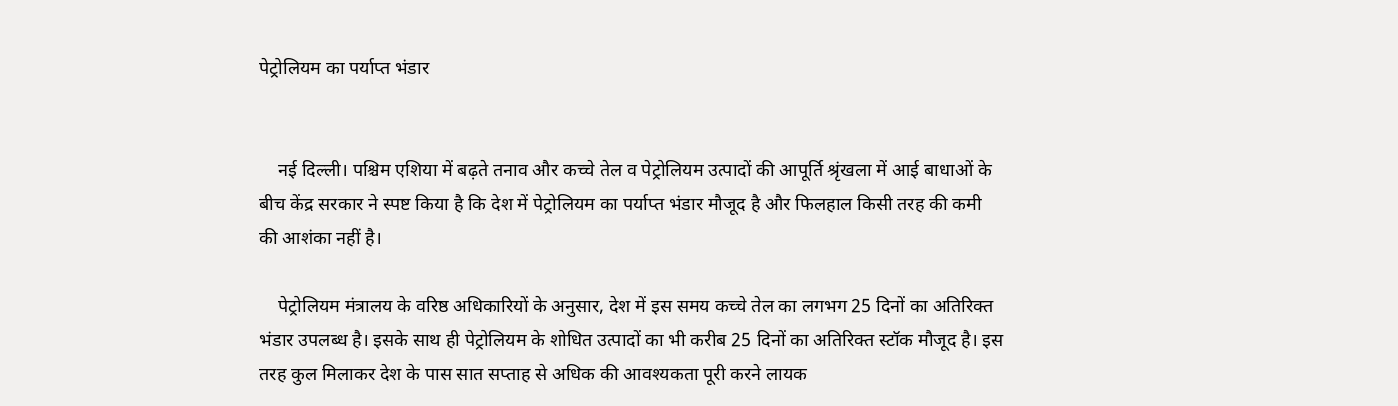पेट्रोलियम का पर्याप्त भंडार


    नई दिल्ली। पश्चिम एशिया में बढ़ते तनाव और कच्चे तेल व पेट्रोलियम उत्पादों की आपूर्ति श्रृंखला में आई बाधाओं के बीच केंद्र सरकार ने स्पष्ट किया है कि देश में पेट्रोलियम का पर्याप्त भंडार मौजूद है और फिलहाल किसी तरह की कमी की आशंका नहीं है।

    पेट्रोलियम मंत्रालय के वरिष्ठ अधिकारियों के अनुसार, देश में इस समय कच्चे तेल का लगभग 25 दिनों का अतिरिक्त भंडार उपलब्ध है। इसके साथ ही पेट्रोलियम के शोधित उत्पादों का भी करीब 25 दिनों का अतिरिक्त स्टॉक मौजूद है। इस तरह कुल मिलाकर देश के पास सात सप्ताह से अधिक की आवश्यकता पूरी करने लायक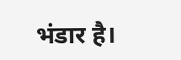भंडार है।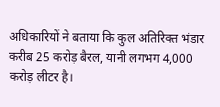अधिकारियों ने बताया कि कुल अतिरिक्त भंडार करीब 25 करोड़ बैरल, यानी लगभग 4,000 करोड़ लीटर है।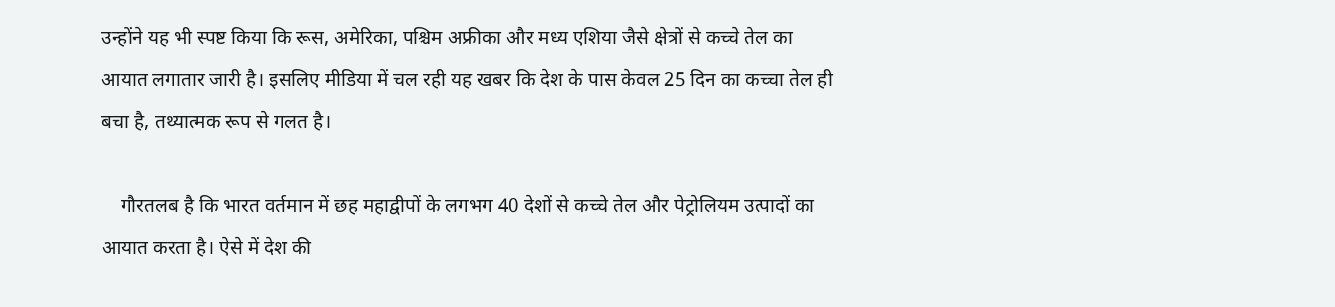उन्होंने यह भी स्पष्ट किया कि रूस, अमेरिका, पश्चिम अफ्रीका और मध्य एशिया जैसे क्षेत्रों से कच्चे तेल का आयात लगातार जारी है। इसलिए मीडिया में चल रही यह खबर कि देश के पास केवल 25 दिन का कच्चा तेल ही बचा है, तथ्यात्मक रूप से गलत है।

    गौरतलब है कि भारत वर्तमान में छह महाद्वीपों के लगभग 40 देशों से कच्चे तेल और पेट्रोलियम उत्पादों का आयात करता है। ऐसे में देश की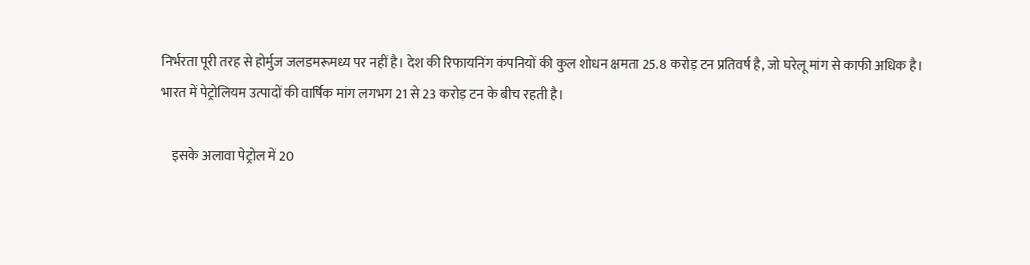निर्भरता पूरी तरह से होर्मुज जलडमरूमध्य पर नहीं है। देश की रिफायनिंग कंपनियों की कुल शोधन क्षमता 25.8 करोड़ टन प्रतिवर्ष है, जो घरेलू मांग से काफी अधिक है। भारत में पेट्रोलियम उत्पादों की वार्षिक मांग लगभग 21 से 23 करोड़ टन के बीच रहती है।

    इसके अलावा पेट्रोल में 20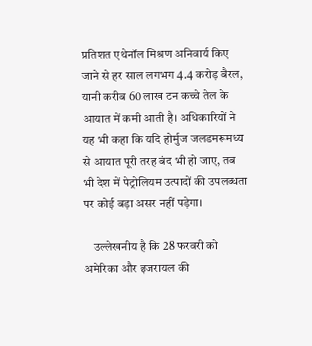प्रतिशत एथेनॉल मिश्रण अनिवार्य किए जाने से हर साल लगभग 4.4 करोड़ बैरल, यानी करीब 60 लाख टन कच्चे तेल के आयात में कमी आती है। अधिकारियों ने यह भी कहा कि यदि होर्मुज जलडमरूमध्य से आयात पूरी तरह बंद भी हो जाए, तब भी देश में पेट्रोलियम उत्पादों की उपलब्धता पर कोई बड़ा असर नहीं पड़ेगा।

    उल्लेखनीय है कि 28 फरवरी को अमेरिका और इजरायल की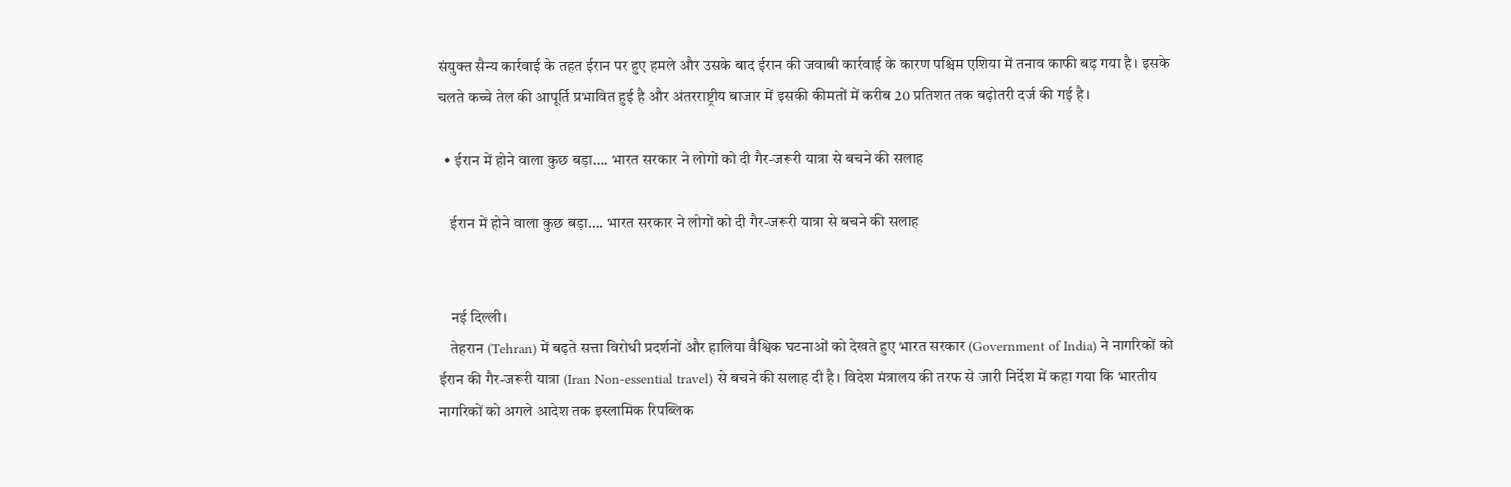संयुक्त सैन्य कार्रवाई के तहत ईरान पर हुए हमले और उसके बाद ईरान की जवाबी कार्रवाई के कारण पश्चिम एशिया में तनाव काफी बढ़ गया है। इसके चलते कच्चे तेल की आपूर्ति प्रभावित हुई है और अंतरराष्ट्रीय बाजार में इसकी कीमतों में करीब 20 प्रतिशत तक बढ़ोतरी दर्ज की गई है।

  • ईरान में होने वाला कुछ बड़ा…. भारत सरकार ने लोगों को दी गैर-जरूरी यात्रा से बचने की सलाह

    ईरान में होने वाला कुछ बड़ा…. भारत सरकार ने लोगों को दी गैर-जरूरी यात्रा से बचने की सलाह


    नई दिल्ली।
    तेहरान (Tehran) में बढ़ते सत्ता विरोधी प्रदर्शनों और हालिया वैश्विक घटनाओं को देखते हुए भारत सरकार (Government of India) ने नागरिकों को ईरान की गैर-जरूरी यात्रा (Iran Non-essential travel) से बचने की सलाह दी है। विदेश मंत्रालय की तरफ से जारी निर्देश में कहा गया कि भारतीय नागरिकों को अगले आदेश तक इस्लामिक रिपब्लिक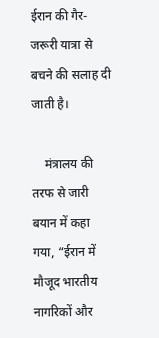ईरान की गैर-जरूरी यात्रा से बचने की सलाह दी जाती है।

    मंत्रालय की तरफ से जारी बयान में कहा गया, “ईरान में मौजूद भारतीय नागरिकों और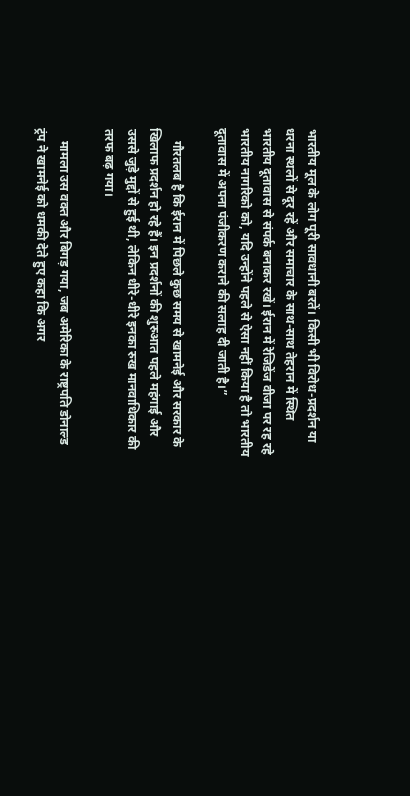भारतीय मूल के लोग पूरी सावधानी बरतें। किसी भी विरोध-प्रदर्शन या धरना स्थलों से दूर रहें और समाचार के साथ-साथ तेहरान में स्थित भारतीय दूतावास से संपर्क बनाकर रखें। ईरान में रेजिडेंज वीजा पर रह रहे भारतीय नागरिको को, यदि उन्होंने पहले से ऐसा नहीं किया है तो भारतीय दूतावास में अपना पंजीकरण कराने की सलाह दी जाती है।”

    गौरतलब है कि ईरान में पिछले कुछ समय से खामनेई और सरकार के खिलाफ प्रदर्शन हो रहे हैं। इन प्रदर्शनों की शुरुआत पहले महंगाई और उससे जुड़े मुद्दों से हुई थी, लेकिन धीरे-धीरे इनका रुख मानवाधिकार की तरफ बढ़ गया।

    मामला उस वक्त और बिगड़ गया, जब अमेरिका के राष्ट्रपति डोनाल्ड ट्रंप ने खामनेई को धमकी देते हुए कहा कि अगर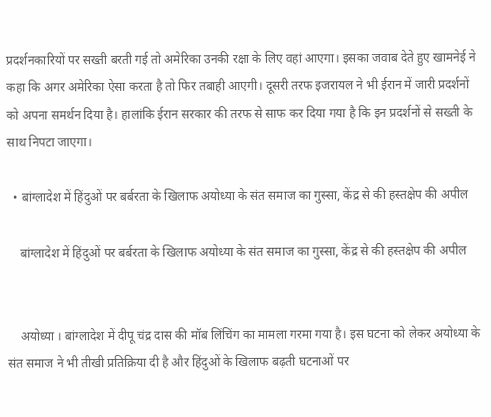प्रदर्शनकारियों पर सख्ती बरती गई तो अमेरिका उनकी रक्षा के लिए वहां आएगा। इसका जवाब देते हुए खामनेई ने कहा कि अगर अमेरिका ऐसा करता है तो फिर तबाही आएगी। दूसरी तरफ इजरायल ने भी ईरान में जारी प्रदर्शनों को अपना समर्थन दिया है। हालांकि ईरान सरकार की तरफ से साफ कर दिया गया है कि इन प्रदर्शनों से सख्ती के साथ निपटा जाएगा।

  • बांग्लादेश में हिंदुओं पर बर्बरता के खिलाफ अयोध्या के संत समाज का गुस्सा, केंद्र से की हस्तक्षेप की अपील

    बांग्लादेश में हिंदुओं पर बर्बरता के खिलाफ अयोध्या के संत समाज का गुस्सा, केंद्र से की हस्तक्षेप की अपील


    अयोध्या । बांग्लादेश में दीपू चंद्र दास की मॉब लिंचिंग का मामला गरमा गया है। इस घटना को लेकर अयोध्या के संत समाज ने भी तीखी प्रतिक्रिया दी है और हिंदुओं के खिलाफ बढ़ती घटनाओं पर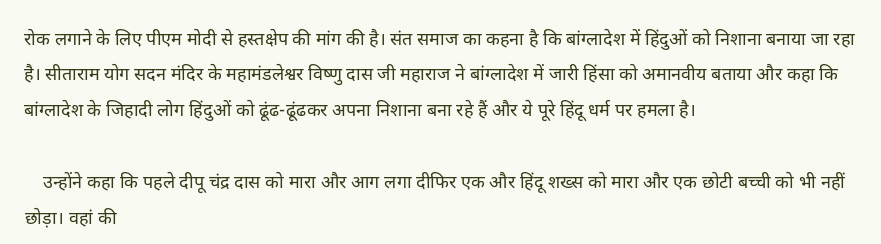रोक लगाने के लिए पीएम मोदी से हस्तक्षेप की मांग की है। संत समाज का कहना है कि बांग्लादेश में हिंदुओं को निशाना बनाया जा रहा है। सीताराम योग सदन मंदिर के महामंडलेश्वर विष्णु दास जी महाराज ने बांग्लादेश में जारी हिंसा को अमानवीय बताया और कहा कि बांग्लादेश के जिहादी लोग हिंदुओं को ढूंढ-ढूंढकर अपना निशाना बना रहे हैं और ये पूरे हिंदू धर्म पर हमला है।

    उन्होंने कहा कि पहले दीपू चंद्र दास को मारा और आग लगा दीफिर एक और हिंदू शख्स को मारा और एक छोटी बच्ची को भी नहीं छोड़ा। वहां की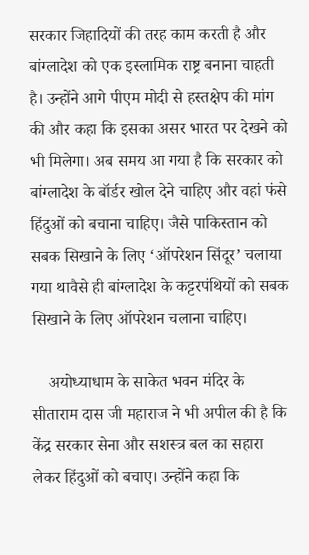सरकार जिहादियों की तरह काम करती है और बांग्लादेश को एक इस्लामिक राष्ट्र बनाना चाहती है। उन्होंने आगे पीएम मोदी से हस्तक्षेप की मांग की और कहा कि इसका असर भारत पर देखने को भी मिलेगा। अब समय आ गया है कि सरकार को बांग्लादेश के बॉर्डर खोल देने चाहिए और वहां फंसे हिंदुओं को बचाना चाहिए। जैसे पाकिस्तान को सबक सिखाने के लिए ‘ऑपरेशन सिंदूर’ चलाया गया थावैसे ही बांग्लादेश के कट्टरपंथियों को सबक सिखाने के लिए ऑपरेशन चलाना चाहिए।

    अयोध्याधाम के साकेत भवन मंदिर के सीताराम दास जी महाराज ने भी अपील की है कि केंद्र सरकार सेना और सशस्त्र बल का सहारा लेकर हिंदुओं को बचाए। उन्होंने कहा कि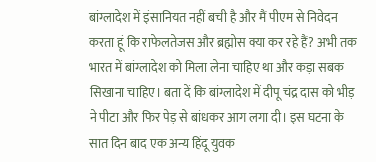बांग्लादेश में इंसानियत नहीं बची है और मैं पीएम से निवेदन करता हूं कि राफेलतेजस और ब्रह्मोस क्या कर रहे हैं? अभी तक भारत में बांग्लादेश को मिला लेना चाहिए था और कड़ा सबक सिखाना चाहिए। बता दें कि बांग्लादेश में दीपू चंद्र दास को भीड़ ने पीटा और फिर पेड़ से बांधकर आग लगा दी। इस घटना के सात दिन बाद एक अन्य हिंदू युवक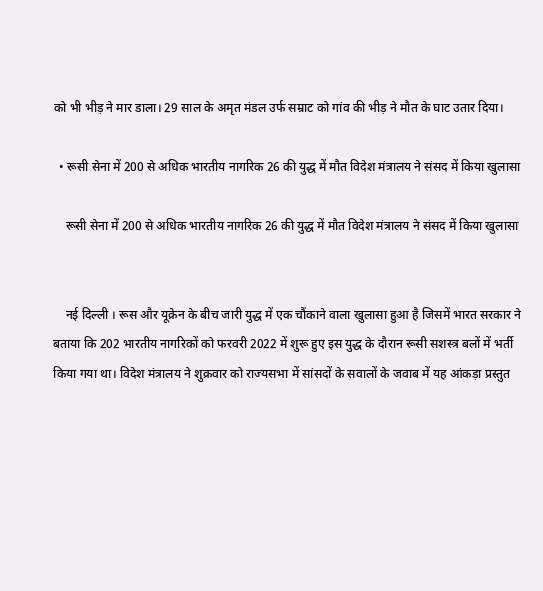को भी भीड़ ने मार डाला। 29 साल के अमृत मंडल उर्फ सम्राट को गांव की भीड़ ने मौत के घाट उतार दिया।

  • रूसी सेना में 200 से अधिक भारतीय नागरिक 26 की युद्ध में मौत विदेश मंत्रालय ने संसद में किया खुलासा

    रूसी सेना में 200 से अधिक भारतीय नागरिक 26 की युद्ध में मौत विदेश मंत्रालय ने संसद में किया खुलासा


    नई दिल्ली । रूस और यूक्रेन के बीच जारी युद्ध में एक चौंकाने वाला खुलासा हुआ है जिसमें भारत सरकार ने बताया कि 202 भारतीय नागरिकों को फरवरी 2022 में शुरू हुए इस युद्ध के दौरान रूसी सशस्त्र बलों में भर्ती किया गया था। विदेश मंत्रालय ने शुक्रवार को राज्यसभा में सांसदों के सवालों के जवाब में यह आंकड़ा प्रस्तुत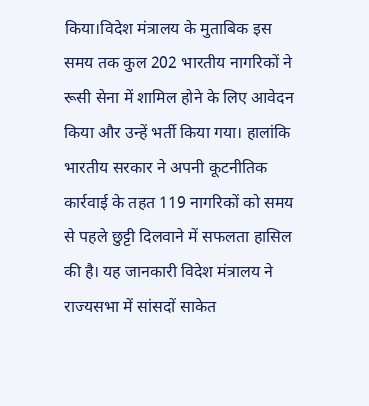किया।विदेश मंत्रालय के मुताबिक इस समय तक कुल 202 भारतीय नागरिकों ने रूसी सेना में शामिल होने के लिए आवेदन किया और उन्हें भर्ती किया गया। हालांकि भारतीय सरकार ने अपनी कूटनीतिक कार्रवाई के तहत 119 नागरिकों को समय से पहले छुट्टी दिलवाने में सफलता हासिल की है। यह जानकारी विदेश मंत्रालय ने राज्यसभा में सांसदों साकेत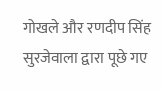गोखले और रणदीप सिंह सुरजेवाला द्वारा पूछे गए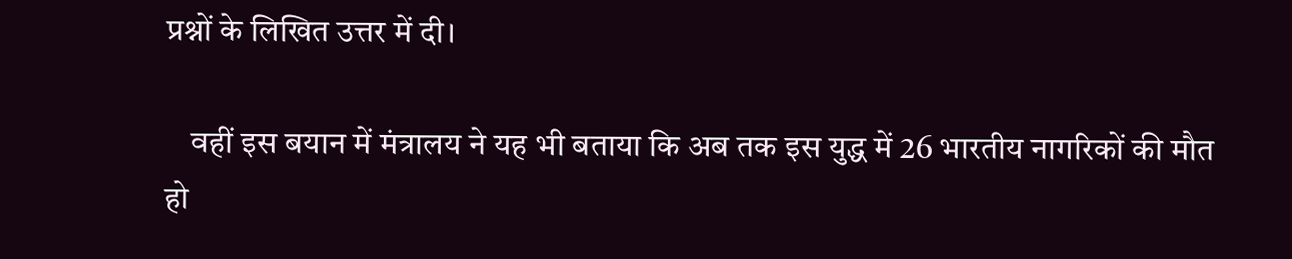प्रश्नों के लिखित उत्तर में दी।

    वहीं इस बयान में मंत्रालय ने यह भी बताया कि अब तक इस युद्ध में 26 भारतीय नागरिकों की मौत हो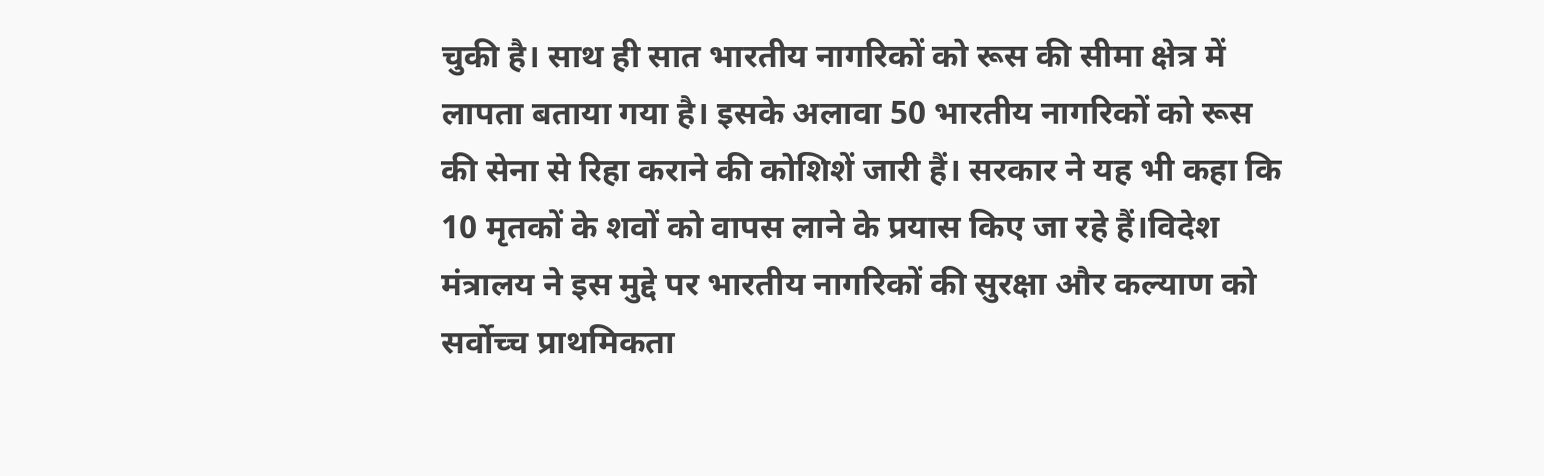चुकी है। साथ ही सात भारतीय नागरिकों को रूस की सीमा क्षेत्र में लापता बताया गया है। इसके अलावा 50 भारतीय नागरिकों को रूस की सेना से रिहा कराने की कोशिशें जारी हैं। सरकार ने यह भी कहा कि 10 मृतकों के शवों को वापस लाने के प्रयास किए जा रहे हैं।विदेश मंत्रालय ने इस मुद्दे पर भारतीय नागरिकों की सुरक्षा और कल्याण को सर्वोच्च प्राथमिकता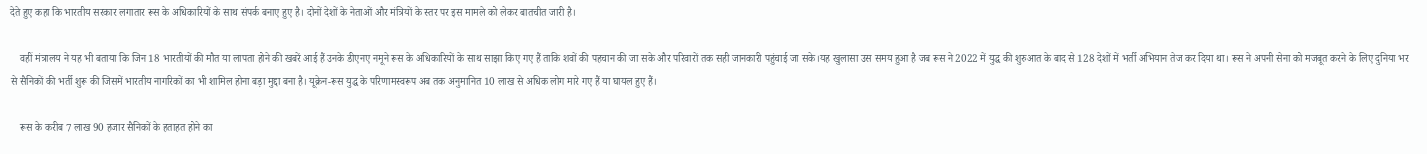देते हुए कहा कि भारतीय सरकार लगातार रूस के अधिकारियों के साथ संपर्क बनाए हुए है। दोनों देशों के नेताओं और मंत्रियों के स्तर पर इस मामले को लेकर बातचीत जारी है।

    वहीं मंत्रालय ने यह भी बताया कि जिन 18 भारतीयों की मौत या लापता होने की खबरें आई हैं उनके डीएनए नमूने रूस के अधिकारियों के साथ साझा किए गए हैं ताकि शवों की पहचान की जा सके और परिवारों तक सही जानकारी पहुंचाई जा सके।यह खुलासा उस समय हुआ है जब रूस ने 2022 में युद्ध की शुरुआत के बाद से 128 देशों में भर्ती अभियान तेज कर दिया था। रूस ने अपनी सेना को मजबूत करने के लिए दुनिया भर से सैनिकों की भर्ती शुरू की जिसमें भारतीय नागरिकों का भी शामिल होना बड़ा मुद्दा बना है। यूक्रेन-रूस युद्ध के परिणामस्वरूप अब तक अनुमानित 10 लाख से अधिक लोग मारे गए हैं या घायल हुए हैं।

    रूस के करीब 7 लाख 90 हजार सैनिकों के हताहत होने का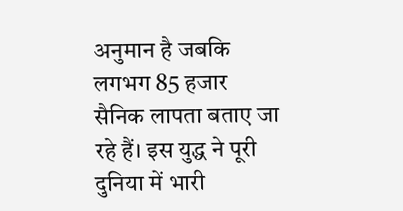अनुमान है जबकि लगभग 85 हजार सैनिक लापता बताए जा रहे हैं। इस युद्ध ने पूरी दुनिया में भारी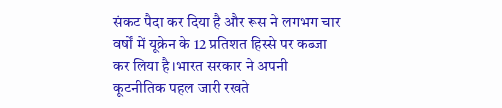संकट पैदा कर दिया है और रूस ने लगभग चार वर्षों में यूक्रेन के 12 प्रतिशत हिस्से पर कब्जा कर लिया है।भारत सरकार ने अपनी कूटनीतिक पहल जारी रखते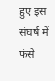हुए इस संघर्ष में फंसे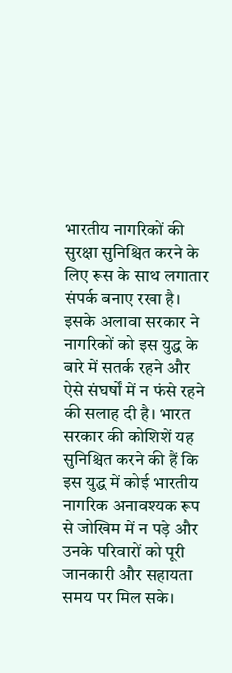भारतीय नागरिकों की सुरक्षा सुनिश्चित करने के लिए रूस के साथ लगातार संपर्क बनाए रखा है। इसके अलावा सरकार ने नागरिकों को इस युद्ध के बारे में सतर्क रहने और ऐसे संघर्षों में न फंसे रहने की सलाह दी है। भारत सरकार की कोशिशें यह सुनिश्चित करने की हैं कि इस युद्ध में कोई भारतीय नागरिक अनावश्यक रूप से जोखिम में न पड़े और उनके परिवारों को पूरी जानकारी और सहायता समय पर मिल सके।